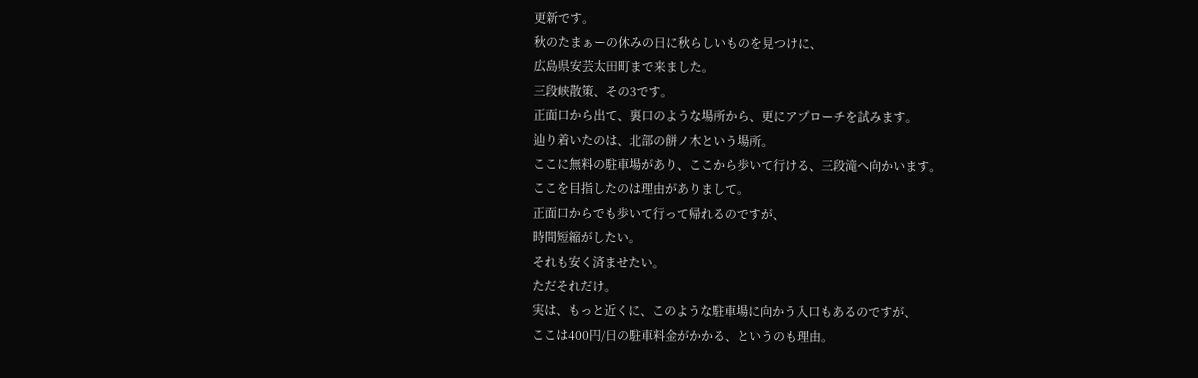更新です。
秋のたまぁーの休みの日に秋らしいものを見つけに、
広島県安芸太田町まで来ました。
三段峡散策、その3です。
正面口から出て、裏口のような場所から、更にアプローチを試みます。
辿り着いたのは、北部の餅ノ木という場所。
ここに無料の駐車場があり、ここから歩いて行ける、三段滝へ向かいます。
ここを目指したのは理由がありまして。
正面口からでも歩いて行って帰れるのですが、
時間短縮がしたい。
それも安く済ませたい。
ただそれだけ。
実は、もっと近くに、このような駐車場に向かう入口もあるのですが、
ここは400円/日の駐車料金がかかる、というのも理由。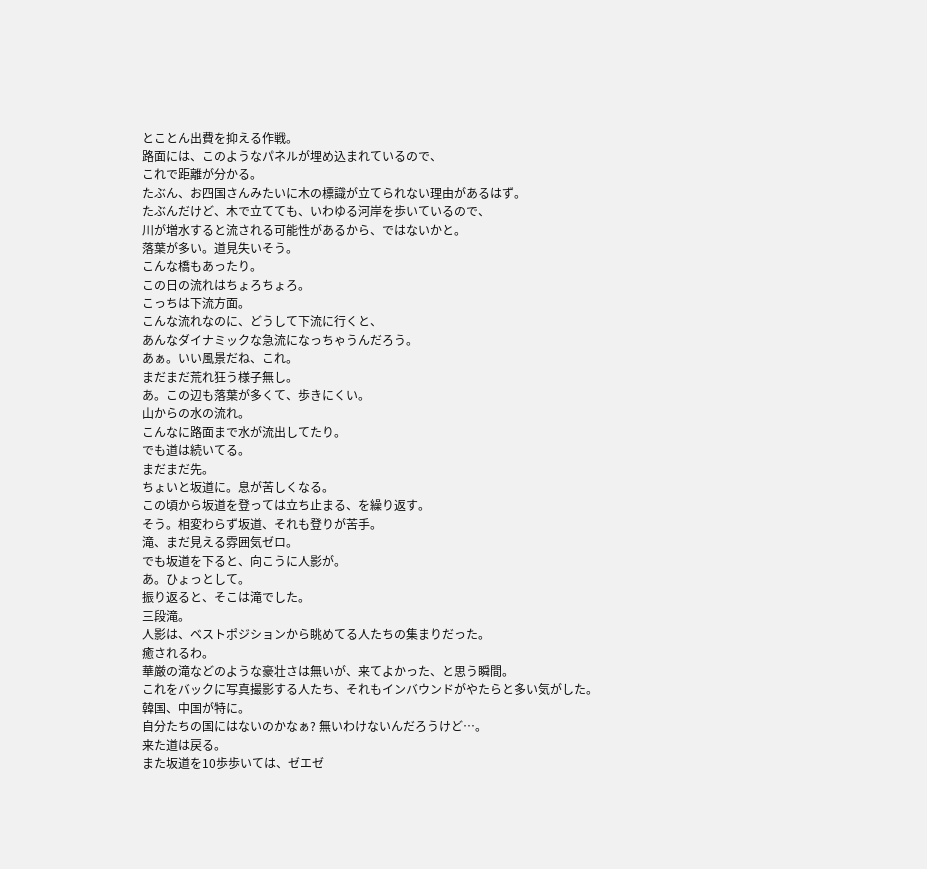とことん出費を抑える作戦。
路面には、このようなパネルが埋め込まれているので、
これで距離が分かる。
たぶん、お四国さんみたいに木の標識が立てられない理由があるはず。
たぶんだけど、木で立てても、いわゆる河岸を歩いているので、
川が増水すると流される可能性があるから、ではないかと。
落葉が多い。道見失いそう。
こんな橋もあったり。
この日の流れはちょろちょろ。
こっちは下流方面。
こんな流れなのに、どうして下流に行くと、
あんなダイナミックな急流になっちゃうんだろう。
あぁ。いい風景だね、これ。
まだまだ荒れ狂う様子無し。
あ。この辺も落葉が多くて、歩きにくい。
山からの水の流れ。
こんなに路面まで水が流出してたり。
でも道は続いてる。
まだまだ先。
ちょいと坂道に。息が苦しくなる。
この頃から坂道を登っては立ち止まる、を繰り返す。
そう。相変わらず坂道、それも登りが苦手。
滝、まだ見える雰囲気ゼロ。
でも坂道を下ると、向こうに人影が。
あ。ひょっとして。
振り返ると、そこは滝でした。
三段滝。
人影は、ベストポジションから眺めてる人たちの集まりだった。
癒されるわ。
華厳の滝などのような豪壮さは無いが、来てよかった、と思う瞬間。
これをバックに写真撮影する人たち、それもインバウンドがやたらと多い気がした。
韓国、中国が特に。
自分たちの国にはないのかなぁ? 無いわけないんだろうけど…。
来た道は戻る。
また坂道を10歩歩いては、ゼエゼ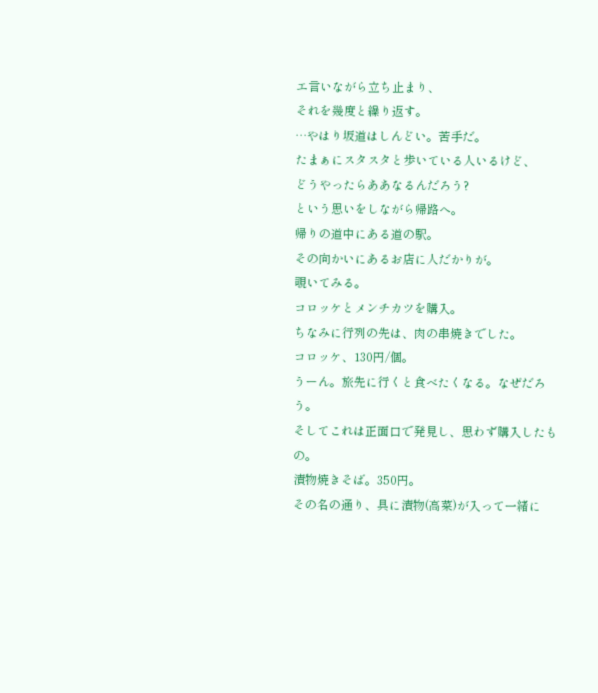エ言いながら立ち止まり、
それを幾度と繰り返す。
…やはり坂道はしんどい。苦手だ。
たまぁにスタスタと歩いている人いるけど、
どうやったらああなるんだろう?
という思いをしながら帰路へ。
帰りの道中にある道の駅。
その向かいにあるお店に人だかりが。
覗いてみる。
コロッケとメンチカツを購入。
ちなみに行列の先は、肉の串焼きでした。
コロッケ、130円/個。
うーん。旅先に行くと食べたくなる。なぜだろう。
そしてこれは正面口で発見し、思わず購入したもの。
漬物焼きそば。350円。
その名の通り、具に漬物(高菜)が入って一緒に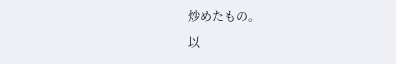炒めたもの。
以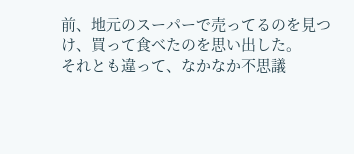前、地元のスーパーで売ってるのを見つけ、買って食べたのを思い出した。
それとも違って、なかなか不思議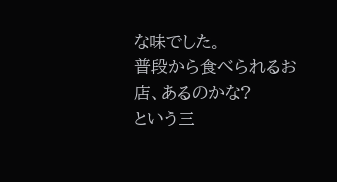な味でした。
普段から食べられるお店、あるのかな?
という三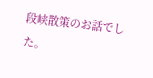段峡散策のお話でした。